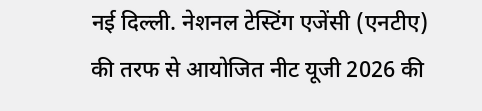नई दिल्ली. नेशनल टेस्टिंग एजेंसी (एनटीए) की तरफ से आयोजित नीट यूजी 2026 की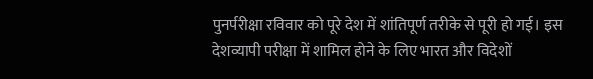पुनर्परीक्षा रविवार को पूरे देश में शांतिपूर्ण तरीके से पूरी हो गई। इस देशव्यापी परीक्षा में शामिल होने के लिए भारत और विदेशों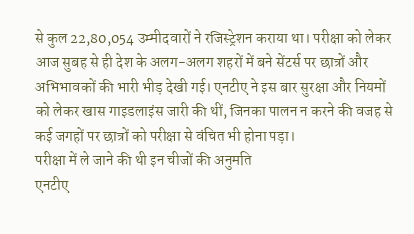से कुल 22,80,054 उम्मीदवारों ने रजिस्ट्रेशन कराया था। परीक्षा को लेकर आज सुबह से ही देश के अलग-अलग शहरों में बने सेंटर्स पर छात्रों और अभिभावकों की भारी भीड़ देखी गई। एनटीए ने इस बार सुरक्षा और नियमों को लेकर खास गाइडलाइंस जारी की थीं, जिनका पालन न करने की वजह से कई जगहों पर छात्रों को परीक्षा से वंचित भी होना पड़ा।
परीक्षा में ले जाने की थी इन चीजों की अनुमति
एनटीए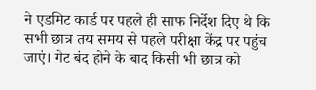ने एडमिट कार्ड पर पहले ही साफ निर्देश दिए थे कि सभी छात्र तय समय से पहले परीक्षा केंद्र पर पहुंच जाएं। गेट बंद होने के बाद किसी भी छात्र को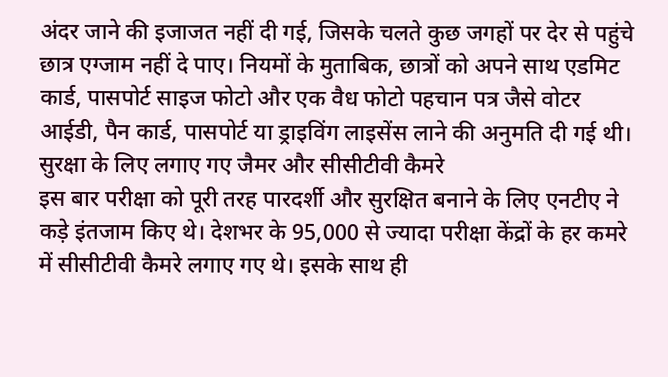अंदर जाने की इजाजत नहीं दी गई, जिसके चलते कुछ जगहों पर देर से पहुंचे छात्र एग्जाम नहीं दे पाए। नियमों के मुताबिक, छात्रों को अपने साथ एडमिट कार्ड, पासपोर्ट साइज फोटो और एक वैध फोटो पहचान पत्र जैसे वोटर आईडी, पैन कार्ड, पासपोर्ट या ड्राइविंग लाइसेंस लाने की अनुमति दी गई थी।
सुरक्षा के लिए लगाए गए जैमर और सीसीटीवी कैमरे
इस बार परीक्षा को पूरी तरह पारदर्शी और सुरक्षित बनाने के लिए एनटीए ने कड़े इंतजाम किए थे। देशभर के 95,000 से ज्यादा परीक्षा केंद्रों के हर कमरे में सीसीटीवी कैमरे लगाए गए थे। इसके साथ ही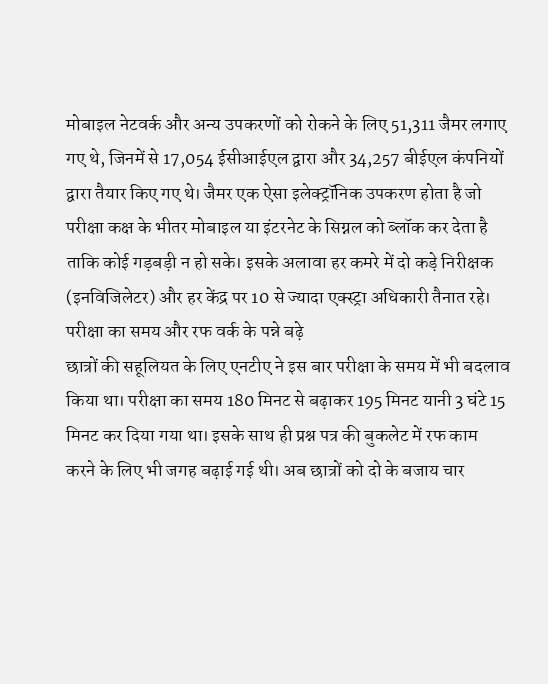मोबाइल नेटवर्क और अन्य उपकरणों को रोकने के लिए 51,311 जैमर लगाए गए थे, जिनमें से 17,054 ईसीआईएल द्वारा और 34,257 बीईएल कंपनियों द्वारा तैयार किए गए थे। जैमर एक ऐसा इलेक्ट्रॉनिक उपकरण होता है जो परीक्षा कक्ष के भीतर मोबाइल या इंटरनेट के सिग्नल को ब्लॉक कर देता है ताकि कोई गड़बड़ी न हो सके। इसके अलावा हर कमरे में दो कड़े निरीक्षक (इनविजिलेटर) और हर केंद्र पर 10 से ज्यादा एक्स्ट्रा अधिकारी तैनात रहे।
परीक्षा का समय और रफ वर्क के पन्ने बढ़े
छात्रों की सहूलियत के लिए एनटीए ने इस बार परीक्षा के समय में भी बदलाव किया था। परीक्षा का समय 180 मिनट से बढ़ाकर 195 मिनट यानी 3 घंटे 15 मिनट कर दिया गया था। इसके साथ ही प्रश्न पत्र की बुकलेट में रफ काम करने के लिए भी जगह बढ़ाई गई थी। अब छात्रों को दो के बजाय चार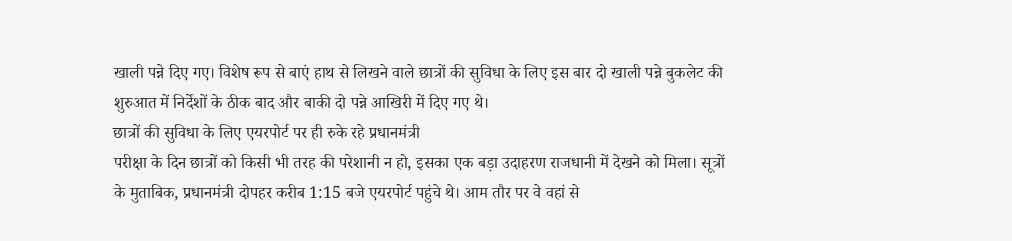खाली पन्ने दिए गए। विशेष रूप से बाएं हाथ से लिखने वाले छात्रों की सुविधा के लिए इस बार दो खाली पन्ने बुकलेट की शुरुआत में निर्देशों के ठीक बाद और बाकी दो पन्ने आखिरी में दिए गए थे।
छात्रों की सुविधा के लिए एयरपोर्ट पर ही रुके रहे प्रधानमंत्री
परीक्षा के दिन छात्रों को किसी भी तरह की परेशानी न हो, इसका एक बड़ा उदाहरण राजधानी में देखने को मिला। सूत्रों के मुताबिक, प्रधानमंत्री दोपहर करीब 1:15 बजे एयरपोर्ट पहुंचे थे। आम तौर पर वे वहां से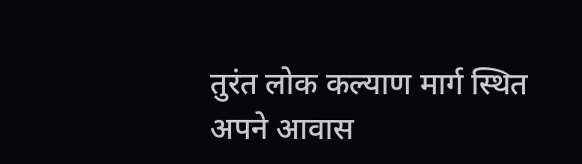तुरंत लोक कल्याण मार्ग स्थित अपने आवास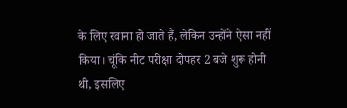के लिए रवाना हो जाते हैं, लेकिन उन्होंने ऐसा नहीं किया। चूंकि नीट परीक्षा दोपहर 2 बजे शुरू होनी थी, इसलिए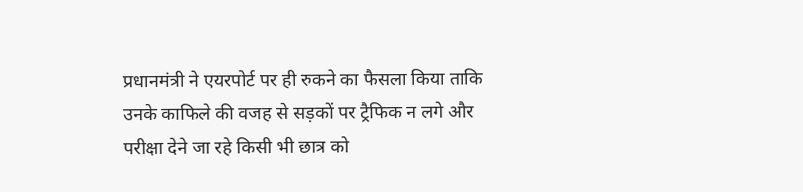प्रधानमंत्री ने एयरपोर्ट पर ही रुकने का फैसला किया ताकि उनके काफिले की वजह से सड़कों पर ट्रैफिक न लगे और परीक्षा देने जा रहे किसी भी छात्र को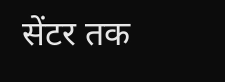सेंटर तक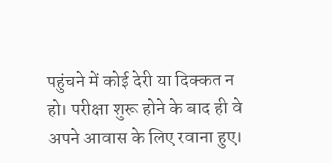पहुंचने में कोई देरी या दिक्कत न हो। परीक्षा शुरू होने के बाद ही वे अपने आवास के लिए रवाना हुए।